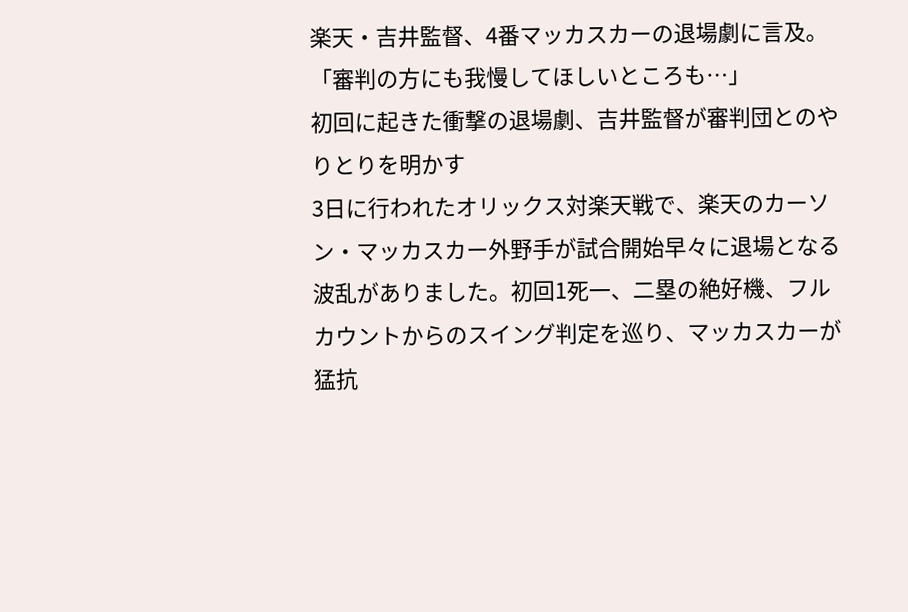楽天・吉井監督、4番マッカスカーの退場劇に言及。「審判の方にも我慢してほしいところも…」
初回に起きた衝撃の退場劇、吉井監督が審判団とのやりとりを明かす
3日に行われたオリックス対楽天戦で、楽天のカーソン・マッカスカー外野手が試合開始早々に退場となる波乱がありました。初回1死一、二塁の絶好機、フルカウントからのスイング判定を巡り、マッカスカーが猛抗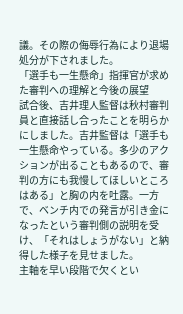議。その際の侮辱行為により退場処分が下されました。
「選手も一生懸命」指揮官が求めた審判への理解と今後の展望
試合後、吉井理人監督は秋村審判員と直接話し合ったことを明らかにしました。吉井監督は「選手も一生懸命やっている。多少のアクションが出ることもあるので、審判の方にも我慢してほしいところはある」と胸の内を吐露。一方で、ベンチ内での発言が引き金になったという審判側の説明を受け、「それはしょうがない」と納得した様子を見せました。
主軸を早い段階で欠くとい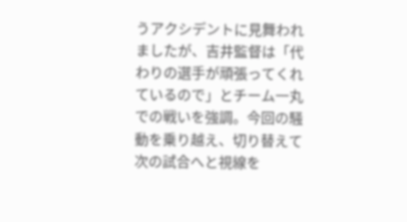うアクシデントに見舞われましたが、吉井監督は「代わりの選手が頑張ってくれているので」とチーム一丸での戦いを強調。今回の騒動を乗り越え、切り替えて次の試合へと視線を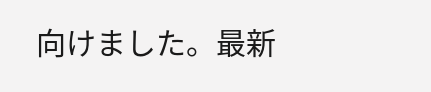向けました。最新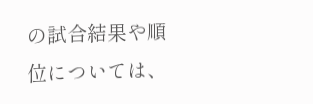の試合結果や順位については、